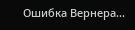Ошибка Вернера...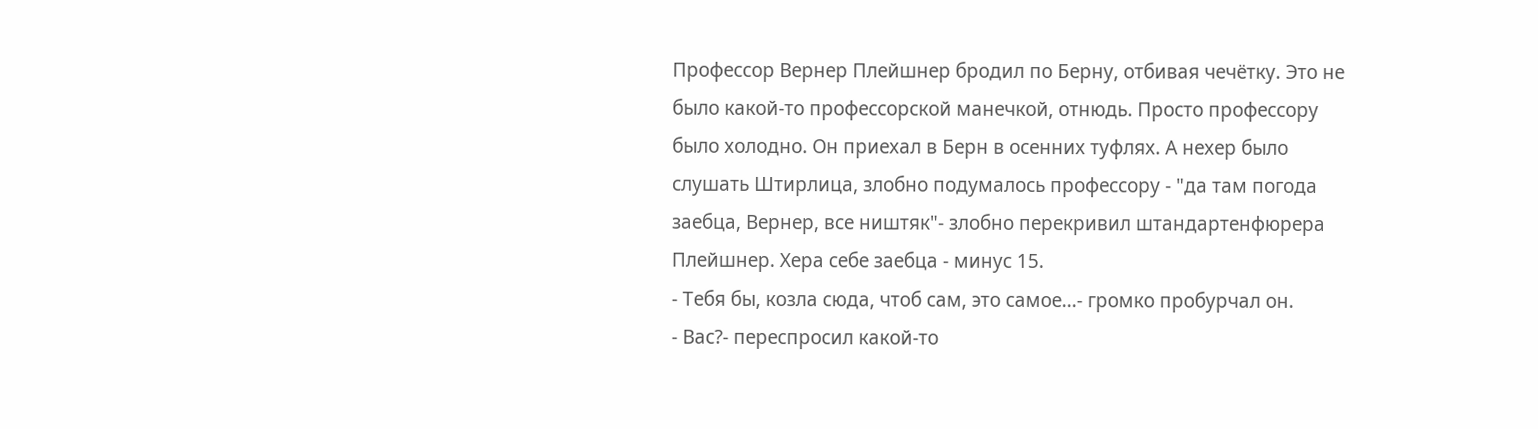Профессор Вернер Плейшнер бродил по Берну, отбивая чечётку. Это не было какой-то профессорской манечкой, отнюдь. Просто профессору было холодно. Он приехал в Берн в осенних туфлях. А нехер было слушать Штирлица, злобно подумалось профессору - "да там погода заебца, Вернер, все ништяк"- злобно перекривил штандартенфюрера Плейшнер. Хера себе заебца - минус 15.
- Тебя бы, козла сюда, чтоб сам, это самое...- громко пробурчал он.
- Вас?- переспросил какой-то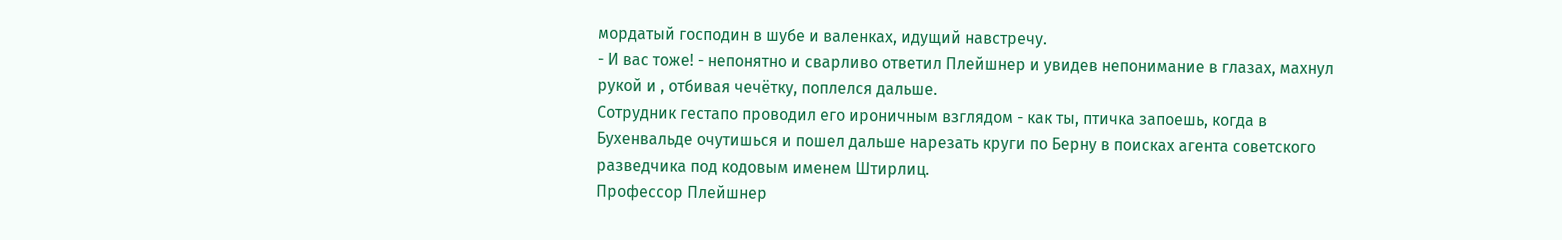мордатый господин в шубе и валенках, идущий навстречу.
- И вас тоже! - непонятно и сварливо ответил Плейшнер и увидев непонимание в глазах, махнул рукой и , отбивая чечётку, поплелся дальше.
Сотрудник гестапо проводил его ироничным взглядом - как ты, птичка запоешь, когда в Бухенвальде очутишься и пошел дальше нарезать круги по Берну в поисках агента советского разведчика под кодовым именем Штирлиц.
Профессор Плейшнер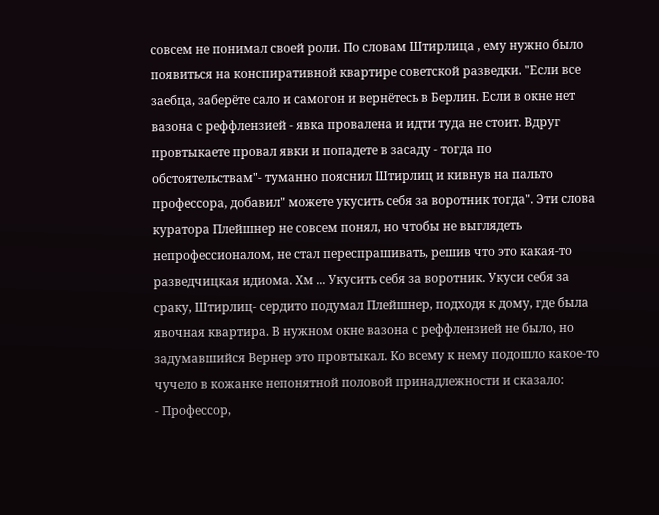совсем не понимал своей роли. По словам Штирлица , ему нужно было появиться на конспиративной квартире советской разведки. "Если все заебца, заберёте сало и самогон и вернётесь в Берлин. Если в окне нет вазона с реффлензией - явка провалена и идти туда не стоит. Вдруг провтыкаете провал явки и попадете в засаду - тогда по обстоятельствам"- туманно пояснил Штирлиц и кивнув на пальто профессора, добавил" можете укусить себя за воротник тогда". Эти слова куратора Плейшнер не совсем понял, но чтобы не выглядеть непрофессионалом, не стал переспрашивать, решив что это какая-то разведчицкая идиома. Хм ... Укусить себя за воротник. Укуси себя за сраку, Штирлиц- сердито подумал Плейшнер, подходя к дому, где была явочная квартира. В нужном окне вазона с реффлензией не было, но задумавшийся Вернер это провтыкал. Ко всему к нему подошло какое-то чучело в кожанке непонятной половой принадлежности и сказало:
- Профессор,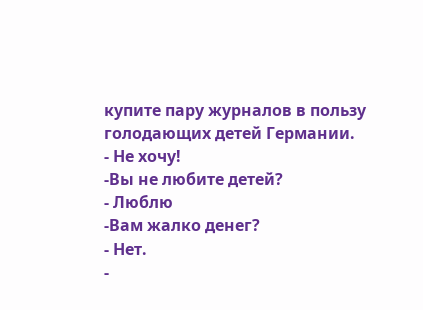купите пару журналов в пользу голодающих детей Германии.
- Не хочу!
-Вы не любите детей?
- Люблю
-Вам жалко денег?
- Нет.
-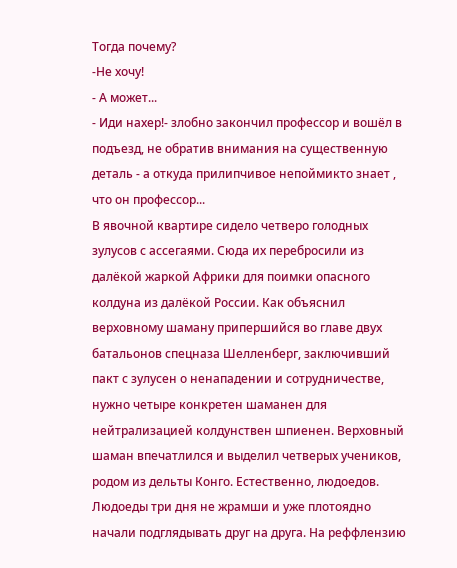Тогда почему?
-Не хочу!
- А может...
- Иди нахер!- злобно закончил профессор и вошёл в подъезд, не обратив внимания на существенную деталь - а откуда прилипчивое непоймикто знает , что он профессор...
В явочной квартире сидело четверо голодных зулусов с ассегаями. Сюда их перебросили из далёкой жаркой Африки для поимки опасного колдуна из далёкой России. Как объяснил верховному шаману припершийся во главе двух батальонов спецназа Шелленберг, заключивший пакт с зулусен о ненападении и сотрудничестве, нужно четыре конкретен шаманен для нейтрализацией колдунствен шпиенен. Верховный шаман впечатлился и выделил четверых учеников, родом из дельты Конго. Естественно, людоедов.
Людоеды три дня не жрамши и уже плотоядно начали подглядывать друг на друга. На реффлензию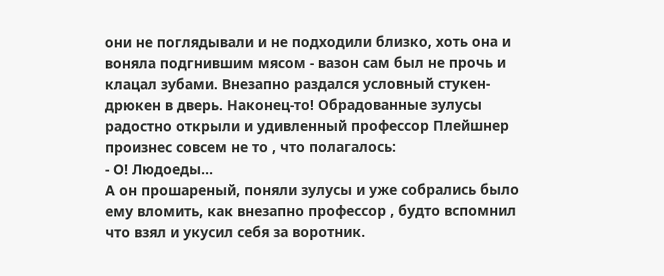они не поглядывали и не подходили близко, хоть она и воняла подгнившим мясом - вазон сам был не прочь и клацал зубами. Внезапно раздался условный стукен-дрюкен в дверь. Наконец-то! Обрадованные зулусы радостно открыли и удивленный профессор Плейшнер произнес совсем не то , что полагалось:
- О! Людоеды...
А он прошареный, поняли зулусы и уже собрались было ему вломить, как внезапно профессор , будто вспомнил что взял и укусил себя за воротник.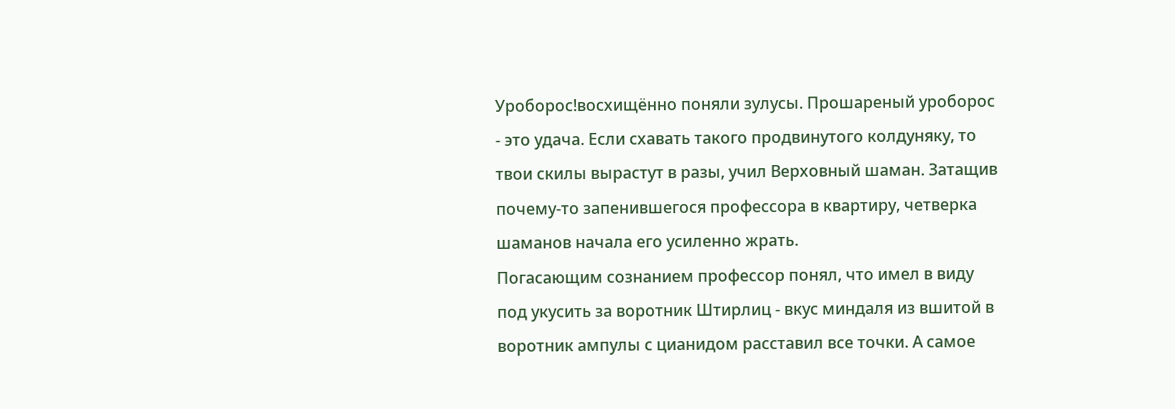Уроборос!восхищённо поняли зулусы. Прошареный уроборос - это удача. Если схавать такого продвинутого колдуняку, то твои скилы вырастут в разы, учил Верховный шаман. Затащив почему-то запенившегося профессора в квартиру, четверка шаманов начала его усиленно жрать.
Погасающим сознанием профессор понял, что имел в виду под укусить за воротник Штирлиц - вкус миндаля из вшитой в воротник ампулы с цианидом расставил все точки. А самое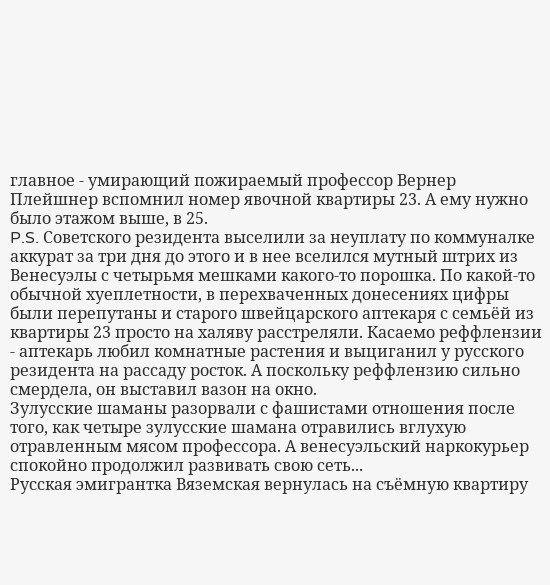главное - умирающий пожираемый профессор Вернер Плейшнер вспомнил номер явочной квартиры 23. А ему нужно было этажом выше, в 25.
P.S. Советского резидента выселили за неуплату по коммуналке аккурат за три дня до этого и в нее вселился мутный штрих из Венесуэлы с четырьмя мешками какого-то порошка. По какой-то обычной хуеплетности, в перехваченных донесениях цифры были перепутаны и старого швейцарского аптекаря с семьёй из квартиры 23 просто на халяву расстреляли. Касаемо реффлензии - аптекарь любил комнатные растения и выциганил у русского резидента на рассаду росток. А поскольку реффлензию сильно смердела, он выставил вазон на окно.
Зулусские шаманы разорвали с фашистами отношения после того, как четыре зулусские шамана отравились вглухую отравленным мясом профессора. А венесуэльский наркокурьер спокойно продолжил развивать свою сеть...
Русская эмигрантка Вяземская вернулась на съёмную квартиру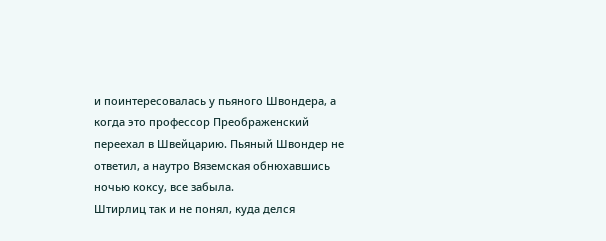и поинтересовалась у пьяного Швондера, а когда это профессор Преображенский переехал в Швейцарию. Пьяный Швондер не ответил, а наутро Вяземская обнюхавшись ночью коксу, все забыла.
Штирлиц так и не понял, куда делся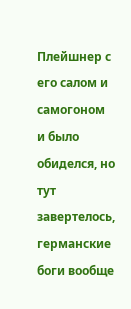Плейшнер с его салом и самогоном и было обиделся, но тут завертелось, германские боги вообще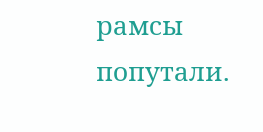рамсы попутали.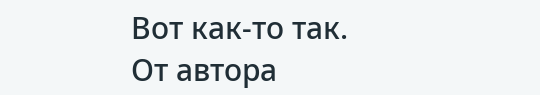Вот как-то так.
От автора